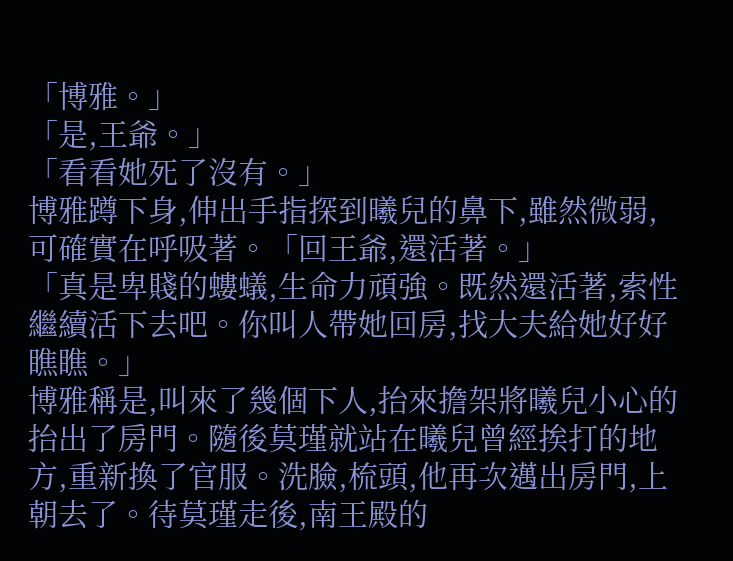「博雅。」
「是,王爺。」
「看看她死了沒有。」
博雅蹲下身,伸出手指探到曦兒的鼻下,雖然微弱,可確實在呼吸著。「回王爺,還活著。」
「真是卑賤的螻蟻,生命力頑強。既然還活著,索性繼續活下去吧。你叫人帶她回房,找大夫給她好好瞧瞧。」
博雅稱是,叫來了幾個下人,抬來擔架將曦兒小心的抬出了房門。隨後莫瑾就站在曦兒曾經挨打的地方,重新換了官服。洗臉,梳頭,他再次邁出房門,上朝去了。待莫瑾走後,南王殿的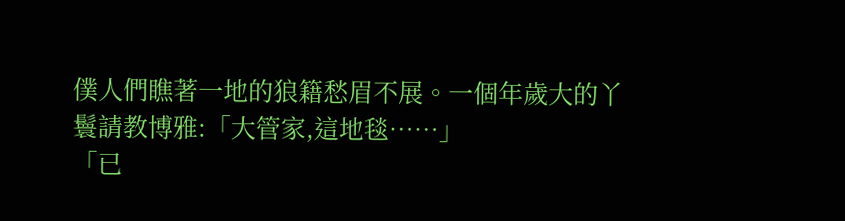僕人們瞧著一地的狼籍愁眉不展。一個年歲大的丫鬟請教博雅:「大管家,這地毯……」
「已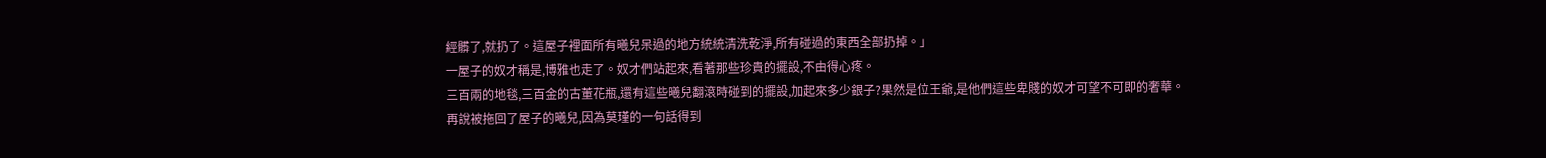經髒了,就扔了。這屋子裡面所有曦兒呆過的地方統統清洗乾淨,所有碰過的東西全部扔掉。」
一屋子的奴才稱是,博雅也走了。奴才們站起來,看著那些珍貴的擺設,不由得心疼。
三百兩的地毯,三百金的古董花瓶,還有這些曦兒翻滾時碰到的擺設,加起來多少銀子?果然是位王爺,是他們這些卑賤的奴才可望不可即的奢華。
再說被拖回了屋子的曦兒,因為莫瑾的一句話得到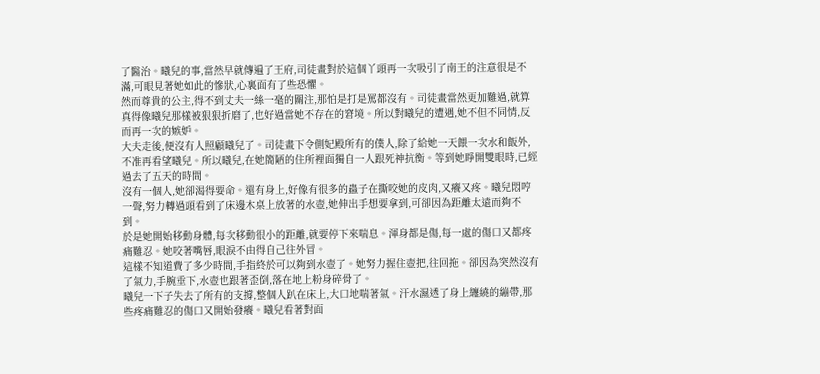了醫治。曦兒的事,當然早就傳遍了王府,司徒畫對於這個丫頭再一次吸引了南王的注意很是不滿,可眼見著她如此的慘狀,心裏面有了些恐懼。
然而尊貴的公主,得不到丈夫一絲一毫的關注,那怕是打是罵都沒有。司徒畫當然更加難過,就算真得像曦兒那樣被狠狠折磨了,也好過當她不存在的窘境。所以對曦兒的遭遇,她不但不同情,反而再一次的嫉妒。
大夫走後,便沒有人照顧曦兒了。司徒畫下令側妃殿所有的僕人,除了給她一天餵一次水和飯外,不准再看望曦兒。所以曦兒,在她簡陋的住所裡面獨自一人跟死神抗衡。等到她睜開雙眼時,已經過去了五天的時間。
沒有一個人,她卻渴得要命。還有身上,好像有很多的蟲子在撕咬她的皮肉,又癢又疼。曦兒悶哼一聲,努力轉過頭看到了床邊木桌上放著的水壺,她伸出手想要拿到,可卻因為距離太遠而夠不到。
於是她開始移動身體,每次移動很小的距離,就要停下來喘息。渾身都是傷,每一處的傷口又都疼痛難忍。她咬著嘴唇,眼淚不由得自己往外冒。
這樣不知道費了多少時間,手指終於可以夠到水壺了。她努力握住壺把,往回拖。卻因為突然沒有了氣力,手腕垂下,水壺也跟著歪倒,落在地上粉身碎骨了。
曦兒一下子失去了所有的支撐,整個人趴在床上,大口地喘著氣。汗水濕透了身上纏繞的繃帶,那些疼痛難忍的傷口又開始發癢。曦兒看著對面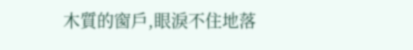木質的窗戶,眼淚不住地落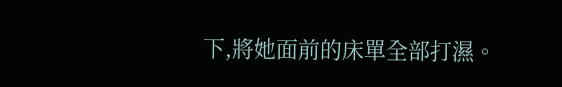下,將她面前的床單全部打濕。